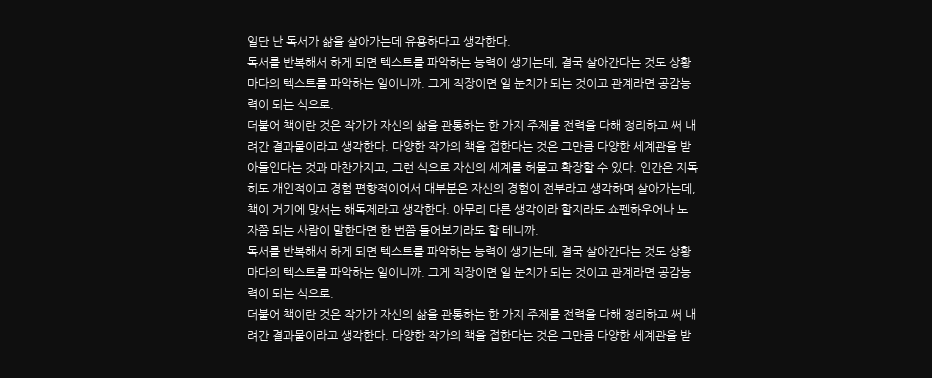일단 난 독서가 삶을 살아가는데 유용하다고 생각한다.
독서를 반복해서 하게 되면 텍스트를 파악하는 능력이 생기는데, 결국 살아간다는 것도 상황마다의 텍스트를 파악하는 일이니까. 그게 직장이면 일 눈치가 되는 것이고 관계라면 공감능력이 되는 식으로.
더불어 책이란 것은 작가가 자신의 삶을 관통하는 한 가지 주제를 전력을 다해 정리하고 써 내려간 결과물이라고 생각한다. 다양한 작가의 책을 접한다는 것은 그만큼 다양한 세계관을 받아들인다는 것과 마찬가지고, 그런 식으로 자신의 세계를 허물고 확장할 수 있다. 인간은 지독히도 개인적이고 경험 편향적이어서 대부분은 자신의 경험이 전부라고 생각하며 살아가는데, 책이 거기에 맞서는 해독제라고 생각한다. 아무리 다른 생각이라 할지라도 쇼펜하우어나 노자쯤 되는 사람이 말한다면 한 번쯤 들어보기라도 할 테니까.
독서를 반복해서 하게 되면 텍스트를 파악하는 능력이 생기는데, 결국 살아간다는 것도 상황마다의 텍스트를 파악하는 일이니까. 그게 직장이면 일 눈치가 되는 것이고 관계라면 공감능력이 되는 식으로.
더불어 책이란 것은 작가가 자신의 삶을 관통하는 한 가지 주제를 전력을 다해 정리하고 써 내려간 결과물이라고 생각한다. 다양한 작가의 책을 접한다는 것은 그만큼 다양한 세계관을 받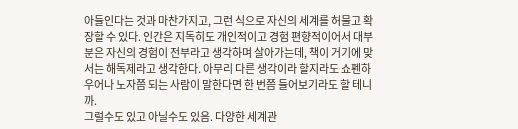아들인다는 것과 마찬가지고, 그런 식으로 자신의 세계를 허물고 확장할 수 있다. 인간은 지독히도 개인적이고 경험 편향적이어서 대부분은 자신의 경험이 전부라고 생각하며 살아가는데, 책이 거기에 맞서는 해독제라고 생각한다. 아무리 다른 생각이라 할지라도 쇼펜하우어나 노자쯤 되는 사람이 말한다면 한 번쯤 들어보기라도 할 테니까.
그럴수도 있고 아닐수도 있음. 다양한 세계관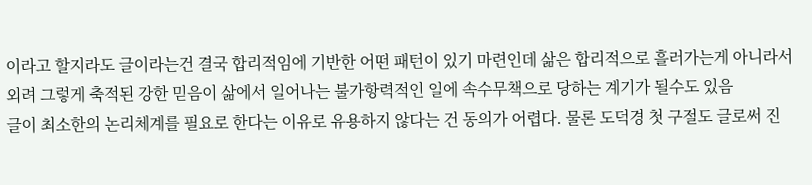이라고 할지라도 글이라는건 결국 합리적임에 기반한 어떤 패턴이 있기 마련인데 삶은 합리적으로 흘러가는게 아니라서 외려 그렇게 축적된 강한 믿음이 삶에서 일어나는 불가항력적인 일에 속수무책으로 당하는 계기가 될수도 있음
글이 최소한의 논리체계를 필요로 한다는 이유로 유용하지 않다는 건 동의가 어렵다. 물론 도덕경 첫 구절도 글로써 진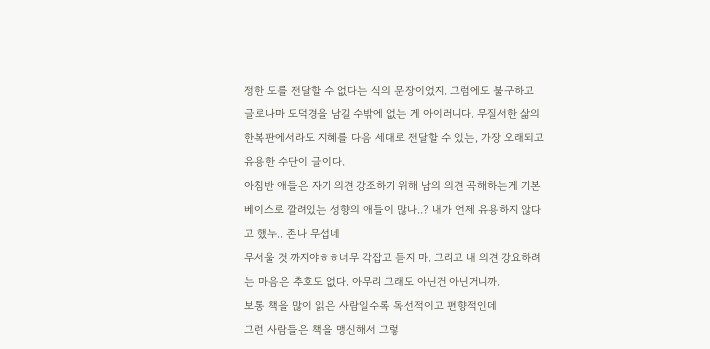정한 도를 전달할 수 없다는 식의 문장이었지. 그럼에도 불구하고 글로나마 도덕경을 남길 수밖에 없는 게 아이러니다. 무질서한 삶의 한복판에서라도 지혜를 다음 세대로 전달할 수 있는, 가장 오래되고 유용한 수단이 글이다.
아침반 애들은 자기 의견 강조하기 위해 남의 의견 곡해하는게 기본 베이스로 깔려있는 성향의 애들이 많나..? 내가 언제 유용하지 않다고 했누.. 존나 무섭네
무서울 것 까지야ㅎㅎ너무 각잡고 듣지 마. 그리고 내 의견 강요하려는 마음은 추호도 없다. 아무리 그래도 아닌건 아닌거니까.
보통 책을 많이 읽은 사람일수록 독선적이고 편향적인데
그런 사람들은 책을 맹신해서 그렇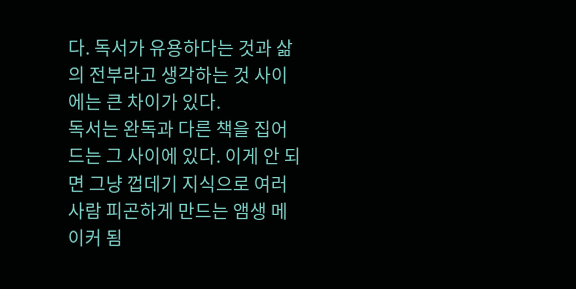다. 독서가 유용하다는 것과 삶의 전부라고 생각하는 것 사이에는 큰 차이가 있다.
독서는 완독과 다른 책을 집어드는 그 사이에 있다. 이게 안 되면 그냥 껍데기 지식으로 여러 사람 피곤하게 만드는 앰생 메이커 됨